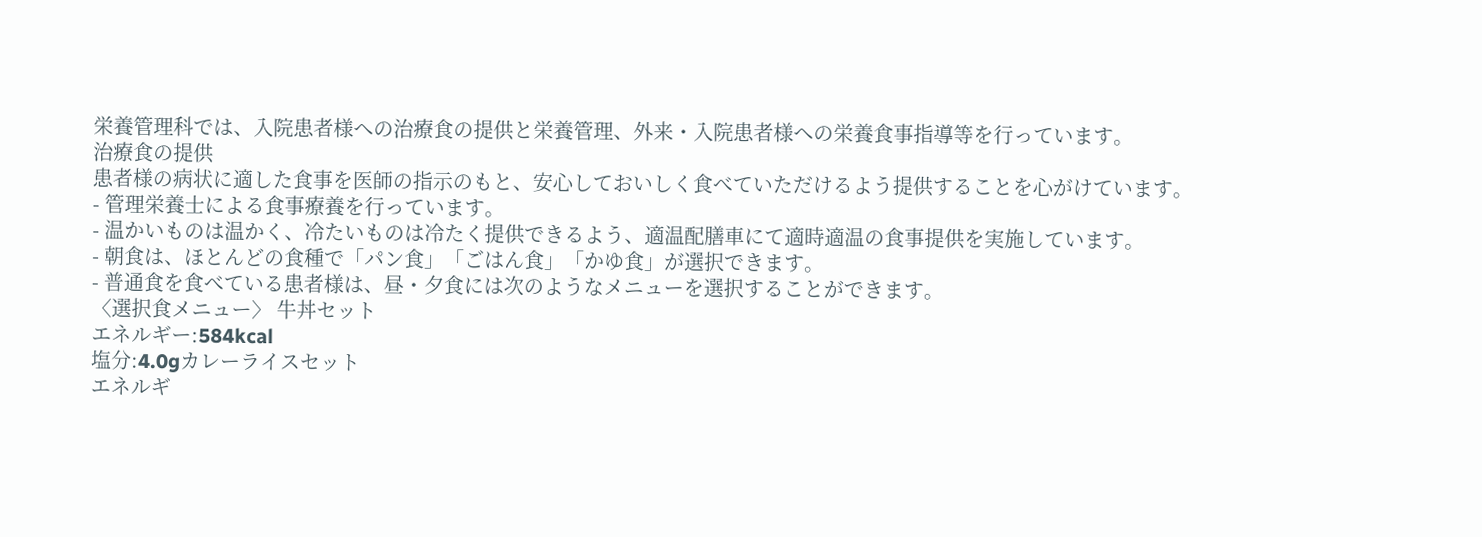栄養管理科では、入院患者様への治療食の提供と栄養管理、外来・入院患者様への栄養食事指導等を行っています。
治療食の提供
患者様の病状に適した食事を医師の指示のもと、安心しておいしく食べていただけるよう提供することを心がけています。
- 管理栄養士による食事療養を行っています。
- 温かいものは温かく、冷たいものは冷たく提供できるよう、適温配膳車にて適時適温の食事提供を実施しています。
- 朝食は、ほとんどの食種で「パン食」「ごはん食」「かゆ食」が選択できます。
- 普通食を食べている患者様は、昼・夕食には次のようなメニューを選択することができます。
〈選択食メニュー〉 牛丼セット
エネルギー:584kcal
塩分:4.0gカレーライスセット
エネルギ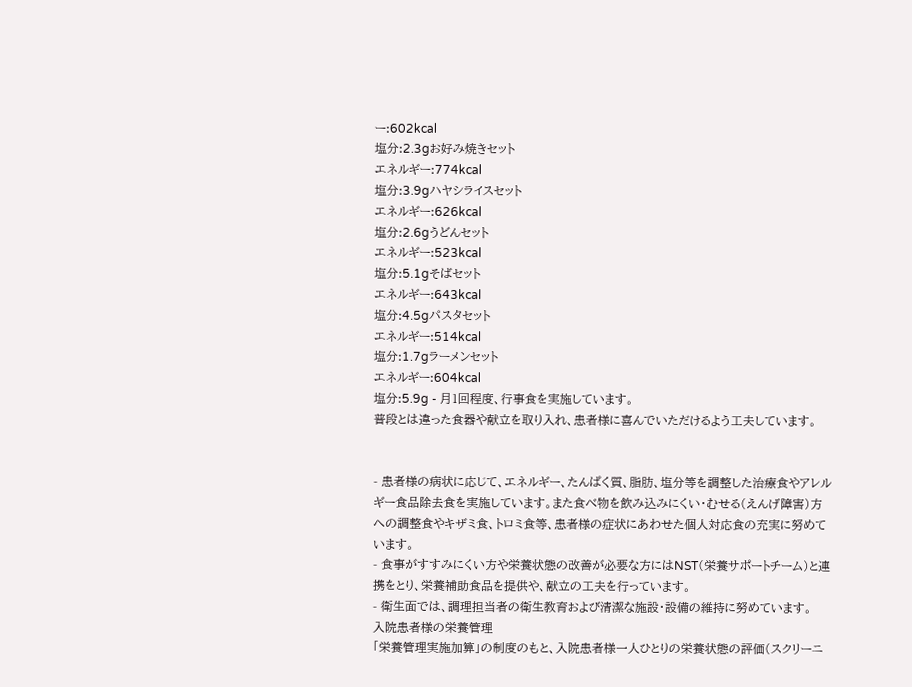ー:602kcal
塩分:2.3gお好み焼きセット
エネルギー:774kcal
塩分:3.9gハヤシライスセット
エネルギー:626kcal
塩分:2.6gうどんセット
エネルギー:523kcal
塩分:5.1gそばセット
エネルギー:643kcal
塩分:4.5gパスタセット
エネルギー:514kcal
塩分:1.7gラーメンセット
エネルギー:604kcal
塩分:5.9g - 月1回程度、行事食を実施しています。
普段とは違った食器や献立を取り入れ、患者様に喜んでいただけるよう工夫しています。


- 患者様の病状に応じて、エネルギー、たんぱく質、脂肪、塩分等を調整した治療食やアレルギー食品除去食を実施しています。また食べ物を飲み込みにくい・むせる(えんげ障害)方への調整食やキザミ食、トロミ食等、患者様の症状にあわせた個人対応食の充実に努めています。
- 食事がすすみにくい方や栄養状態の改善が必要な方にはNST(栄養サポートチーム)と連携をとり、栄養補助食品を提供や、献立の工夫を行っています。
- 衛生面では、調理担当者の衛生教育および清潔な施設・設備の維持に努めています。
入院患者様の栄養管理
「栄養管理実施加算」の制度のもと、入院患者様一人ひとりの栄養状態の評価(スクリーニ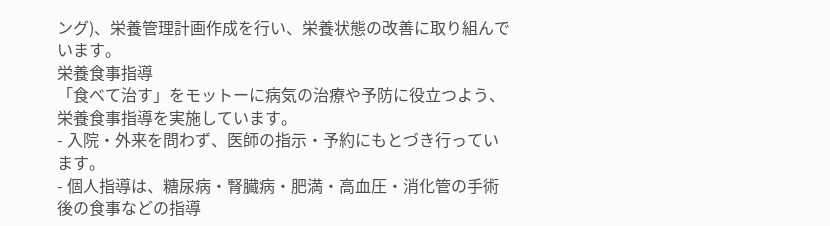ング)、栄養管理計画作成を行い、栄養状態の改善に取り組んでいます。
栄養食事指導
「食べて治す」をモットーに病気の治療や予防に役立つよう、栄養食事指導を実施しています。
- 入院・外来を問わず、医師の指示・予約にもとづき行っています。
- 個人指導は、糖尿病・腎臓病・肥満・高血圧・消化管の手術後の食事などの指導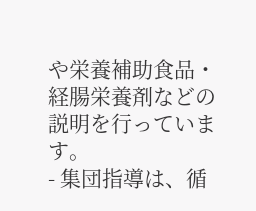や栄養補助食品・経腸栄養剤などの説明を行っています。
- 集団指導は、循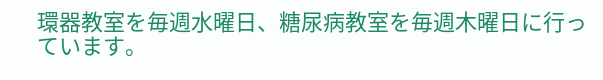環器教室を毎週水曜日、糖尿病教室を毎週木曜日に行っています。